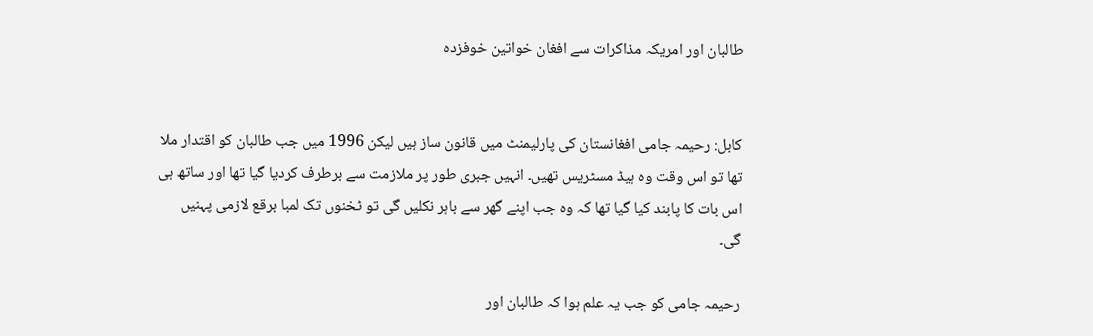طالبان اور امریکہ مذاکرات سے افغان خواتین خوفزدہ


کابل: رحیمہ جامی افغانستان کی پارلیمنٹ میں قانون ساز ہیں لیکن 1996 میں جب طالبان کو اقتدار ملا تھا تو اس وقت وہ ہیڈ مسٹریس تھیں۔ انہیں جبری طور پر ملازمت سے برطرف کردیا گیا تھا اور ساتھ ہی اس بات کا پابند کیا گیا تھا کہ وہ جب اپنے گھر سے باہر نکلیں گی تو ٹخنوں تک لمبا برقع لازمی پہنیں گی۔

رحیمہ جامی کو جب یہ علم ہوا کہ طالبان اور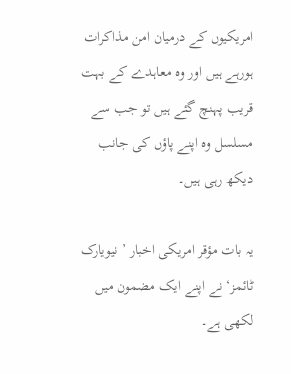امریکیوں کے درمیان امن مذاکرات ہورہے ہیں اور وہ معاہدے کے بہت قریب پہنچ گئے ہیں تو جب سے مسلسل وہ اپنے پاؤں کی جانب دیکھ رہی ہیں۔

یہ بات مؤقر امریکی اخبار ’ نیویارک ٹائمز‘ نے اپنے ایک مضمون میں لکھی ہے۔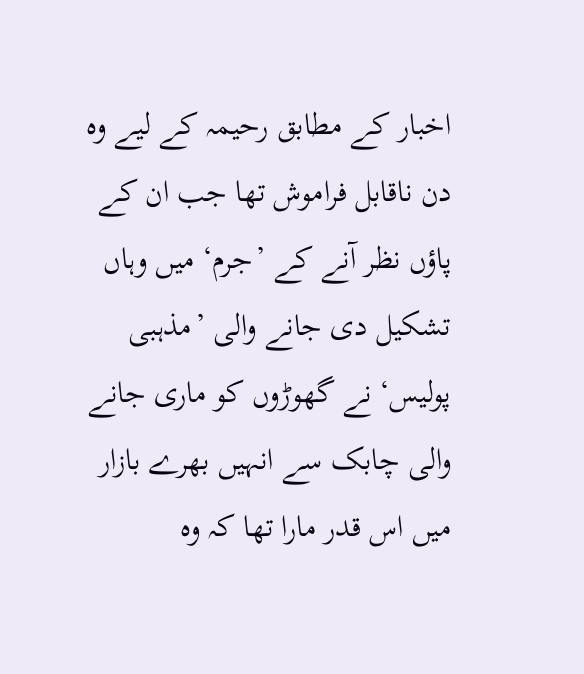اخبار کے مطابق رحیمہ کے لیے وہ دن ناقابل فراموش تھا جب ان کے پاؤں نظر آنے کے ’جرم‘ میں وہاں تشکیل دی جانے والی ’مذہبی پولیس‘ نے گھوڑوں کو ماری جانے والی چابک سے انہیں بھرے بازار میں اس قدر مارا تھا کہ وہ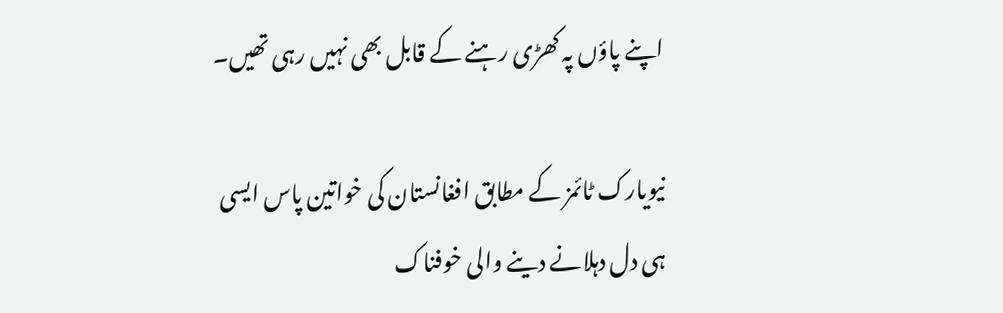اپنے پاؤں پہ کھڑی رہنے کے قابل بھی نہیں رہی تھیں۔

نیویارک ٹائمز کے مطابق افغانستان کی خواتین پاس ایسی ہی دل دہلانے دینے والی خوفناک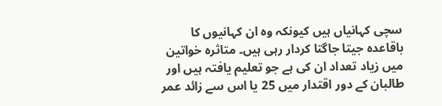سچی کہانیاں ہیں کیونکہ وہ ان کہانیوں کا باقاعدہ جیتا جاگتا کردار رہی ہیں۔ متاثرہ خواتین میں زیاد تعداد ان کی ہے جو تعلیم یافتہ ہیں اور طالبان کے دور اقتدار میں 25 یا اس سے زائد عمر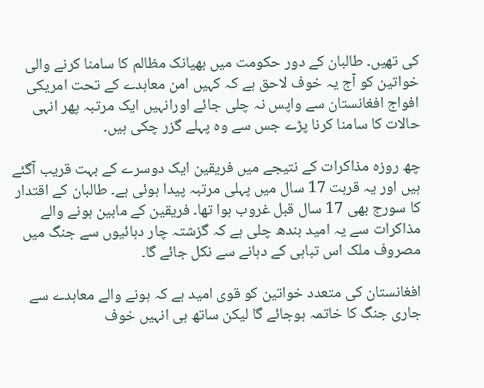کی تھیں۔ طالبان کے دور حکومت میں بھیانک مظالم کا سامنا کرنے والی خواتین کو آج یہ خوف لاحق ہے کہ کہیں امن معاہدے کے تحت امریکی افواج افغانستان سے واپس نہ چلی جائے اورانہیں ایک مرتبہ پھر انہی حالات کا سامنا کرنا پڑے جس سے وہ پہلے گزر چکی ہیں۔

چھ روزہ مذاکرات کے نتیجے میں فریقین ایک دوسرے کے بہت قریب آگئے ہیں اور یہ قربت 17 سال میں پہلی مرتبہ پیدا ہوئی ہے۔ طالبان کے اقتدار کا سورج بھی 17 سال قبل غروب ہوا تھا۔ فریقین کے مابین ہونے والے مذاکرات سے یہ امید بندھ چلی ہے کہ گزشتہ چار دہائیوں سے جنگ میں مصروف ملک اس تباہی کے دہانے سے نکل جائے گا۔

افغانستان کی متعدد خواتین کو قوی امید ہے کہ ہونے والے معاہدے سے جاری جنگ کا خاتمہ ہوجائے گا لیکن ساتھ ہی انہیں خوف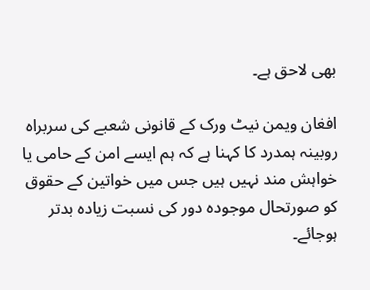بھی لاحق ہے۔

افغان ویمن نیٹ ورک کے قانونی شعبے کی سربراہ روبینہ ہمدرد کا کہنا ہے کہ ہم ایسے امن کے حامی یا خواہش مند نہیں ہیں جس میں خواتین کے حقوق کو صورتحال موجودہ دور کی نسبت زیادہ بدتر ہوجائے۔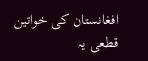افغانستان کی خواتین قطعی یہ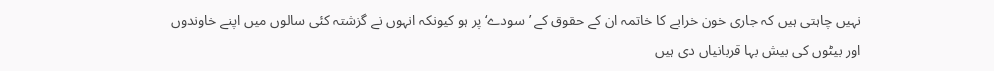نہیں چاہتی ہیں کہ جاری خون خرابے کا خاتمہ ان کے حقوق کے ’سودے‘ پر ہو کیونکہ انہوں نے گزشتہ کئی سالوں میں اپنے خاوندوں اور بیٹوں کی بیش بہا قربانیاں دی ہیں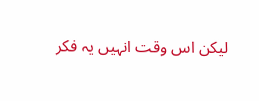لیکن اس وقت انہیں یہ فکر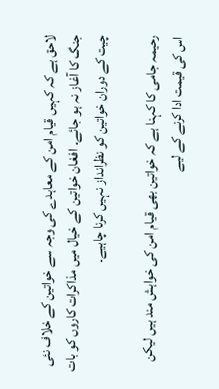لاحق ہے کہ کہیں قیام امن کے معاہدے کی وجہ سے خواتین کے خلاف نئی جنگ کا آغاز نہ ہو جائے۔ افغان خواتین کے خیال میں مذاکرات کاروں کو بات چیت کے دوران خواتین کو نظرانداز نہیں کرنا چاہیے۔

رحیمہ جامی کا کہنا ہے کہ خواتین بھی قیام امن کی خواہش مند ہیں لیکن اس کی قیمت ادا کرنے کے لیے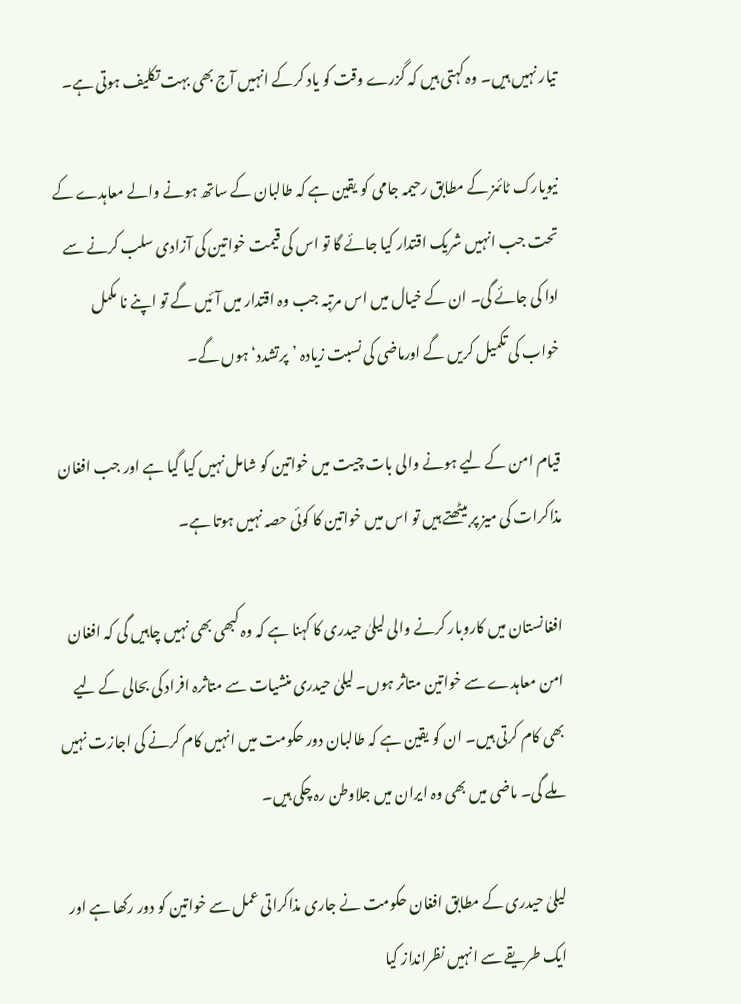تیار نہیں ہیں۔ وہ کہتی ہیں کہ گزرے وقت کو یاد کرکے انہیں آج بھی بہت تکلیف ہوتی ہے۔

نیویارک ٹائمز کے مطابق رحیمہ جامی کو یقین ہے کہ طالبان کے ساتھ ہونے والے معاہدے کے تحت جب انہیں شریک اقتدار کیا جائے گا تو اس کی قیمت خواتین کی آزادی سلب کرنے سے ادا کی جائے گی۔ ان کے خیال میں اس مرتبہ جب وہ اقتدار میں آئیں گے تو اپنے نا مکمل خواب کی تکمیل کریں گے اورماضی کی نسبت زیادہ ’پرتشدد‘ ہوں گے۔

قیام امن کے لیے ہونے والی بات چیت میں خواتین کو شامل نہیں کیا گیا ہے اور جب افغان مذاکرات کی میز پر بیٹھتے ہیں تو اس میں خواتین کا کوئی حصہ نہیں ہوتا ہے۔

افغانستان میں کاروبار کرنے والی لیلیٰ حیدری کا کہنا ہے کہ وہ کبھی بھی نہیں چاہیں گی کہ افغان امن معاہدے سے خواتین متاثر ہوں۔ لیلیٰ حیدری منشیات سے متاثرہ افراد کی بحالی کے لیے بھی کام کرتی ہیں۔ ان کو یقین ہے کہ طالبان دور حکومت میں انہیں کام کرنے کی اجازت نہیں ملے گی۔ ماضی میں بھی وہ ایران میں جلاوطن رہ چکی ہیں۔

لیلیٰ حیدری کے مطابق افغان حکومت نے جاری مذاکراتی عمل سے خواتین کو دور رکھا ہے اور ایک طریقے سے انہیں نظرانداز کیا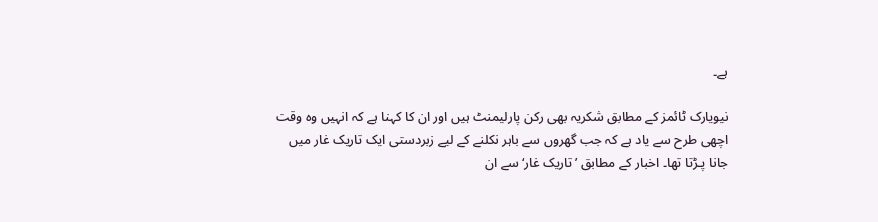ہے۔

نیویارک ٹائمز کے مطابق شکریہ بھی رکن پارلیمنٹ ہیں اور ان کا کہنا ہے کہ انہیں وہ وقت اچھی طرح سے یاد ہے کہ جب گھروں سے باہر نکلنے کے لیے زبردستی ایک تاریک غار میں جانا پـڑتا تھا۔ اخبار کے مطابق ’تاریک غار‘ سے ان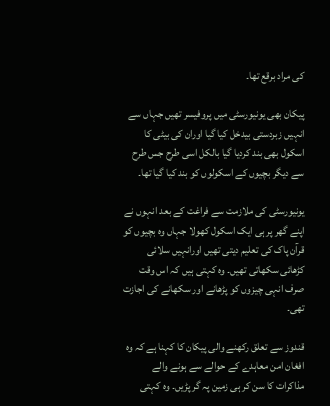کی مراد برقع تھا۔

پیکان بھی یونیورسٹی میں پروفیسر تھیں جہاں سے انہیں زبردستی بیدخل کیا گیا اوران کی بیٹی کا اسکول بھی بند کردیا گیا بالکل اسی طرح جس طرح سے دیگر بچیوں کے اسکولوں کو بند کیا گیا تھا۔

یونیورسٹی کی ملازمت سے فراغت کے بعد انہوں نے اپنے گھر پر ہی ایک اسکول کھولا جہاں وہ بچیوں کو قرآن پاک کی تعلیم دیتی تھیں اورانہیں سلائی کڑھائی سکھاتی تھیں۔ وہ کہتی ہیں کہ اس وقت صرف انہی چیزوں کو پڑھانے اور سکھانے کی اجازت تھی۔

قندوز سے تعلق رکھنے والی پیکان کا کہنا ہے کہ وہ افغان امن معاہدے کے حوالے سے ہونے والے مذاکرات کا سن کر ہی زمین پہ گر پڑیں۔ وہ کہتی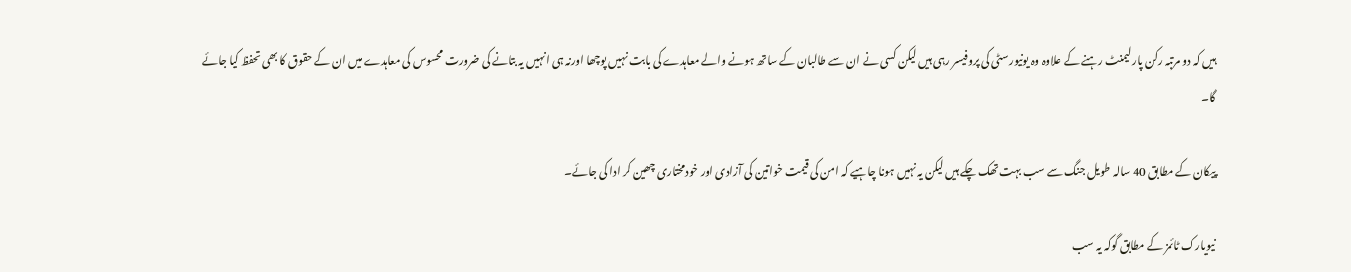ہیں کہ دو مرتبہ رکن پارلیمنٹ رہنے کے علاوہ وہ یونیورسٹی کی پروفیسر رہی ہیں لیکن کسی نے ان سے طالبان کے ساتھ ہونے والے معاہدے کی بابت نہیں پوچھا اورنہ ہی انہیں یہ بتانے کی ضرورت محسوس کی معاہدے میں ان کے حقوق کا بھی تحفظ کیا جائے گا۔

پیکان کے مطابق 40 سالہ طویل جنگ سے سب بہت تھک چکے ہیں لیکن یہ نہیں ہونا چاہیے کہ امن کی قیمت خواتین کی آزادی اور خودمختاری چھین کر ادا کی جائے۔

نیویارک ٹائمز کے مطابق گوکہ یہ سب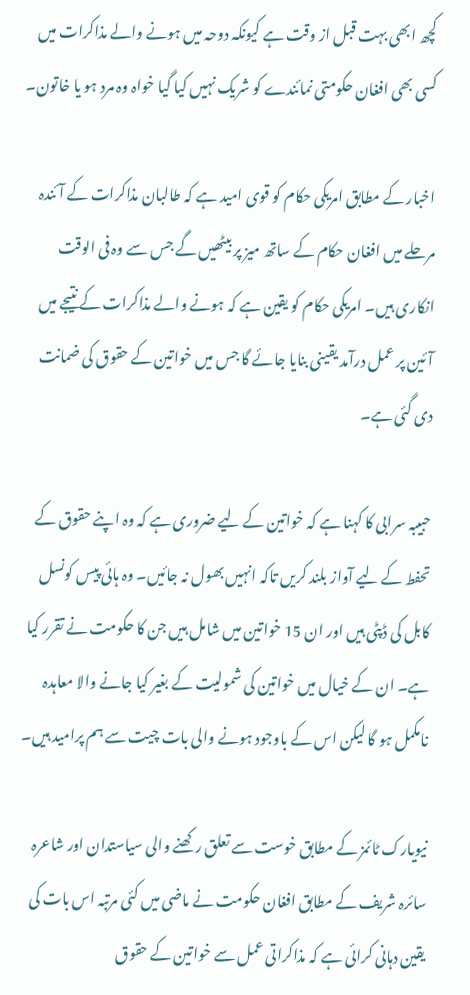کچھ ابھی بہت قبل از وقت ہے کیونکہ دوحہ میں ہونے والے مذاکرات میں کسی بھی افغان حکومتی نمائندے کو شریک نہیں کیا گیا خواہ وہ مرد ہو یا خاتون۔

اخبار کے مطابق امریکی حکام کو قوی امید ہے کہ طالبان مذاکرات کے آئندہ مرحلے میں افغان حکام کے ساتھ میز پر بیٹھیں گے جس سے وہ فی الوقت انکاری ہیں۔ امریکی حکام کو یقین ہے کہ ہونے والے مذاکرات کے نتیجے میں آئین پر عمل درآمد یقینی بنایا جائے گا جس میں خواتین کے حقوق کی ضمانت دی گئی ہے۔

حبیبہ سرابی کا کہنا ہے کہ خواتین کے لیے ضروری ہے کہ وہ اپنے حقوق کے تحفط کے لیے آواز بلند کریں تاکہ انہیں بھول نہ جائیں۔ وہ ہائی پیس کونسل کابل کی ڈپٹی ہیں اور ان 15 خواتین میں شامل ہیں جن کا حکومت نے تقرر کیا ہے۔ ان کے خیال میں خواتین کی شمولیت کے بغیر کیا جانے والا معاہدہ نامکمل ہو گا لیکن اس کے باوجود ہونے والی بات چیت سے ہم پرامید ہیں۔

نیویارک ٹائمز کے مطابق خوست سے تعلق رکھنے والی سیاستدان اور شاعرہ سائرہ شریف کے مطابق افغان حکومت نے ماضی میں کئی مرتبہ اس بات کی یقین دہانی کرائی ہے کہ مذاکراتی عمل سے خواتین کے حقوق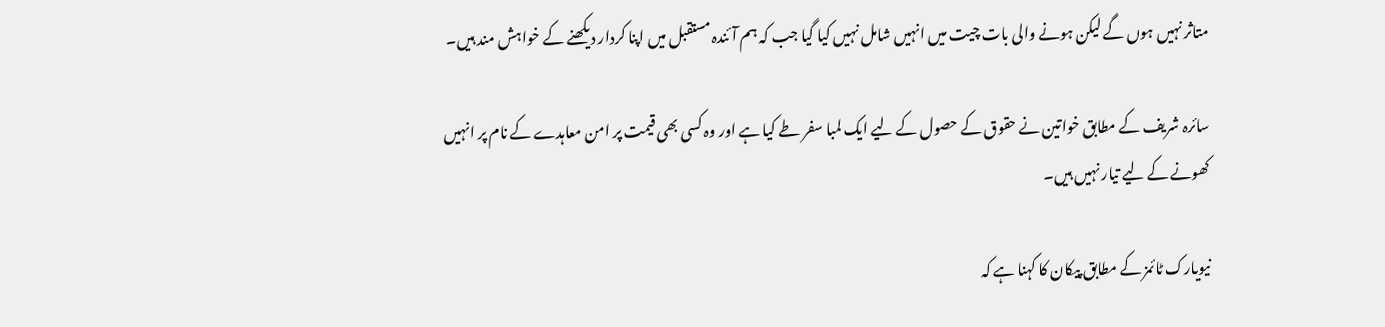متاثر نہیں ہوں گے لیکن ہونے والی بات چیت میں انہیں شامل نہیں کیا گیا جب کہ ہم آئندہ مستقبل میں اپنا کردار دیکھنے کے خواہش مند ہیں۔

سائرہ شریف کے مطابق خواتین نے حقوق کے حصول کے لیے ایک لمبا سفر طے کیا ہے اور وہ کسی بھی قیمت پر امن معاہدے کے نام پر انہیں کھونے کے لیے تیار نہیں ہیں۔

نیویارک ٹائمز کے مطابق پیکان کا کہنا ہے کہ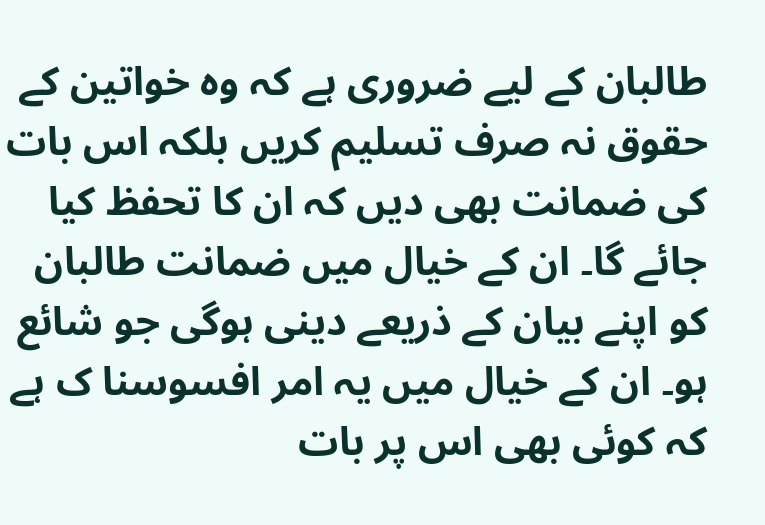طالبان کے لیے ضروری ہے کہ وہ خواتین کے حقوق نہ صرف تسلیم کریں بلکہ اس بات کی ضمانت بھی دیں کہ ان کا تحفظ کیا جائے گا۔ ان کے خیال میں ضمانت طالبان کو اپنے بیان کے ذریعے دینی ہوگی جو شائع ہو۔ ان کے خیال میں یہ امر افسوسنا ک ہے کہ کوئی بھی اس پر بات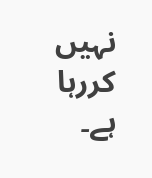نہیں کررہا ہے۔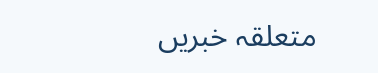متعلقہ خبریں